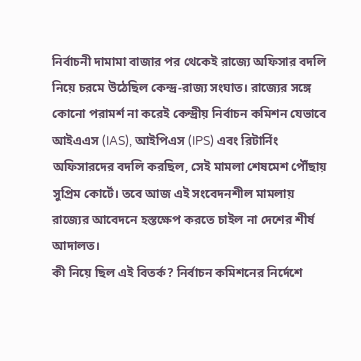নির্বাচনী দামামা বাজার পর থেকেই রাজ্যে অফিসার বদলি নিয়ে চরমে উঠেছিল কেন্দ্র-রাজ্য সংঘাত। রাজ্যের সঙ্গে কোনো পরামর্শ না করেই কেন্দ্রীয় নির্বাচন কমিশন যেভাবে আইএএস (IAS), আইপিএস (IPS) এবং রিটার্নিং অফিসারদের বদলি করছিল, সেই মামলা শেষমেশ পৌঁছায় সুপ্রিম কোর্টে। তবে আজ এই সংবেদনশীল মামলায় রাজ্যের আবেদনে হস্তক্ষেপ করতে চাইল না দেশের শীর্ষ আদালত।
কী নিয়ে ছিল এই বিতর্ক? নির্বাচন কমিশনের নির্দেশে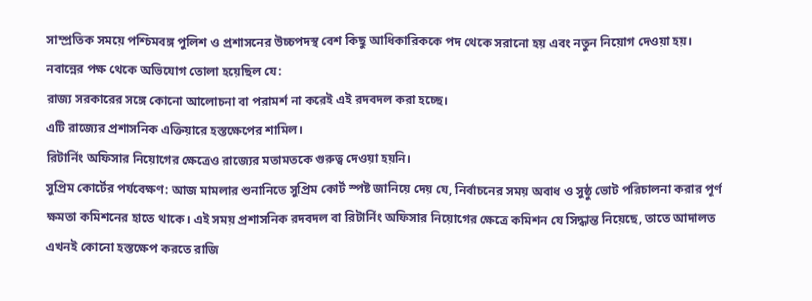সাম্প্রতিক সময়ে পশ্চিমবঙ্গ পুলিশ ও প্রশাসনের উচ্চপদস্থ বেশ কিছু আধিকারিককে পদ থেকে সরানো হয় এবং নতুন নিয়োগ দেওয়া হয়। নবান্নের পক্ষ থেকে অভিযোগ তোলা হয়েছিল যে:
রাজ্য সরকারের সঙ্গে কোনো আলোচনা বা পরামর্শ না করেই এই রদবদল করা হচ্ছে।
এটি রাজ্যের প্রশাসনিক এক্তিয়ারে হস্তক্ষেপের শামিল।
রিটার্নিং অফিসার নিয়োগের ক্ষেত্রেও রাজ্যের মতামতকে গুরুত্ব দেওয়া হয়নি।
সুপ্রিম কোর্টের পর্যবেক্ষণ: আজ মামলার শুনানিতে সুপ্রিম কোর্ট স্পষ্ট জানিয়ে দেয় যে, নির্বাচনের সময় অবাধ ও সুষ্ঠু ভোট পরিচালনা করার পূর্ণ ক্ষমতা কমিশনের হাতে থাকে। এই সময় প্রশাসনিক রদবদল বা রিটার্নিং অফিসার নিয়োগের ক্ষেত্রে কমিশন যে সিদ্ধান্ত নিয়েছে, তাতে আদালত এখনই কোনো হস্তক্ষেপ করতে রাজি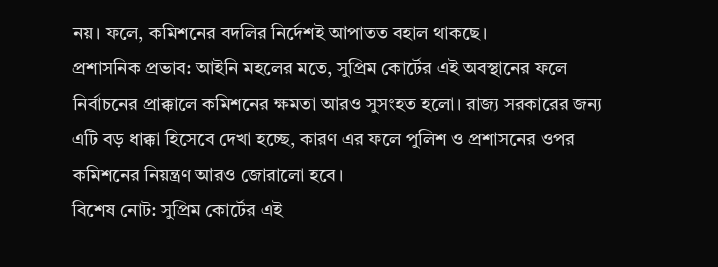নয়। ফলে, কমিশনের বদলির নির্দেশই আপাতত বহাল থাকছে।
প্রশাসনিক প্রভাব: আইনি মহলের মতে, সুপ্রিম কোর্টের এই অবস্থানের ফলে নির্বাচনের প্রাক্কালে কমিশনের ক্ষমতা আরও সুসংহত হলো। রাজ্য সরকারের জন্য এটি বড় ধাক্কা হিসেবে দেখা হচ্ছে, কারণ এর ফলে পুলিশ ও প্রশাসনের ওপর কমিশনের নিয়ন্ত্রণ আরও জোরালো হবে।
বিশেষ নোট: সুপ্রিম কোর্টের এই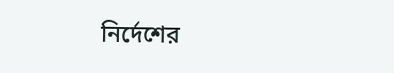নির্দেশের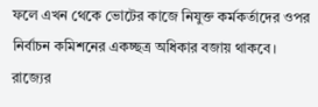ফলে এখন থেকে ভোটের কাজে নিযুক্ত কর্মকর্তাদের ওপর নির্বাচন কমিশনের একচ্ছত্র অধিকার বজায় থাকবে।
রাজ্যের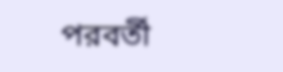পরবর্তী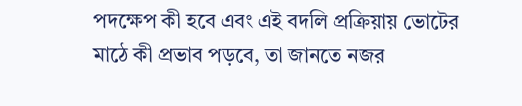পদক্ষেপ কী হবে এবং এই বদলি প্রক্রিয়ায় ভোটের মাঠে কী প্রভাব পড়বে, তা জানতে নজর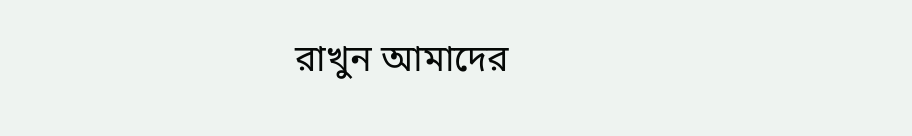রাখুন আমাদের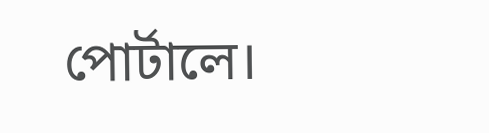পোর্টালে।